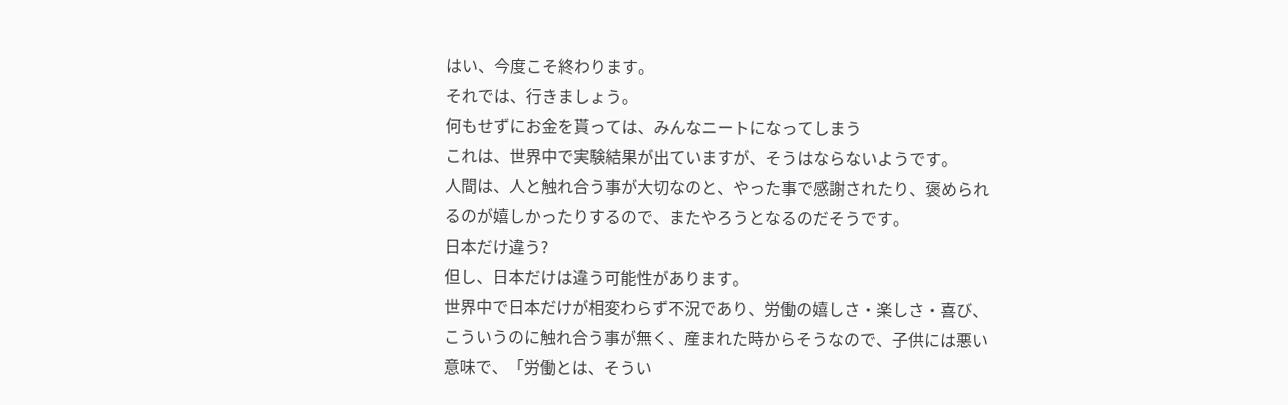はい、今度こそ終わります。
それでは、行きましょう。
何もせずにお金を貰っては、みんなニートになってしまう
これは、世界中で実験結果が出ていますが、そうはならないようです。
人間は、人と触れ合う事が大切なのと、やった事で感謝されたり、褒められるのが嬉しかったりするので、またやろうとなるのだそうです。
日本だけ違う?
但し、日本だけは違う可能性があります。
世界中で日本だけが相変わらず不況であり、労働の嬉しさ・楽しさ・喜び、こういうのに触れ合う事が無く、産まれた時からそうなので、子供には悪い意味で、「労働とは、そうい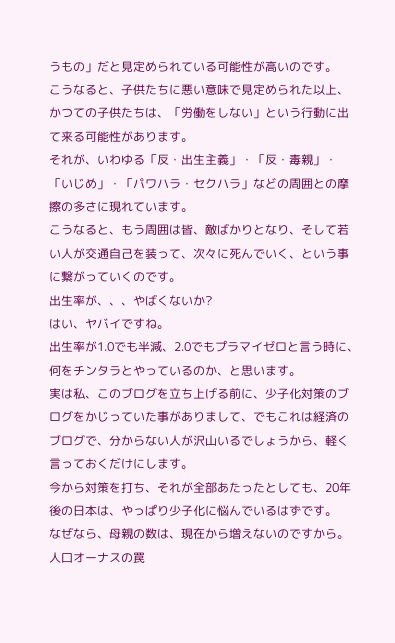うもの」だと見定められている可能性が高いのです。
こうなると、子供たちに悪い意味で見定められた以上、かつての子供たちは、「労働をしない」という行動に出て来る可能性があります。
それが、いわゆる「反・出生主義」・「反・毒親」・「いじめ」・「パワハラ・セクハラ」などの周囲との摩擦の多さに現れています。
こうなると、もう周囲は皆、敵ばかりとなり、そして若い人が交通自己を装って、次々に死んでいく、という事に繋がっていくのです。
出生率が、、、やばくないか?
はい、ヤバイですね。
出生率が1.0でも半減、2.0でもプラマイゼロと言う時に、何をチンタラとやっているのか、と思います。
実は私、このブログを立ち上げる前に、少子化対策のブログをかじっていた事がありまして、でもこれは経済のブログで、分からない人が沢山いるでしょうから、軽く言っておくだけにします。
今から対策を打ち、それが全部あたったとしても、20年後の日本は、やっぱり少子化に悩んでいるはずです。
なぜなら、母親の数は、現在から増えないのですから。
人口オーナスの罠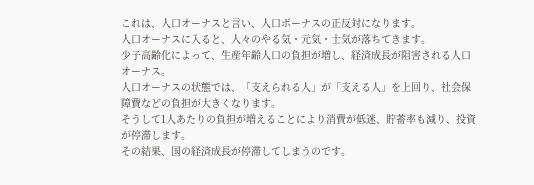これは、人口オーナスと言い、人口ボーナスの正反対になります。
人口オーナスに入ると、人々のやる気・元気・士気が落ちてきます。
少子高齢化によって、生産年齢人口の負担が増し、経済成長が阻害される人口オーナス。
人口オーナスの状態では、「支えられる人」が「支える人」を上回り、社会保障費などの負担が大きくなります。
そうして1人あたりの負担が増えることにより消費が低迷、貯蓄率も減り、投資が停滞します。
その結果、国の経済成長が停滞してしまうのです。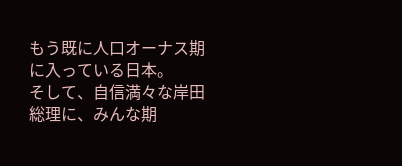もう既に人口オーナス期に入っている日本。
そして、自信満々な岸田総理に、みんな期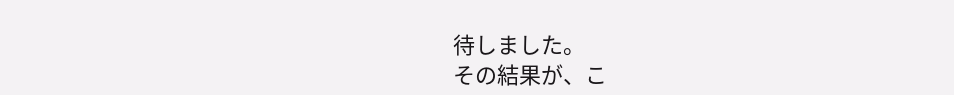待しました。
その結果が、こ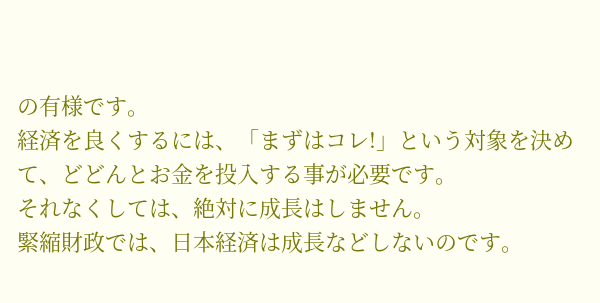の有様です。
経済を良くするには、「まずはコレ!」という対象を決めて、どどんとお金を投入する事が必要です。
それなくしては、絶対に成長はしません。
緊縮財政では、日本経済は成長などしないのです。